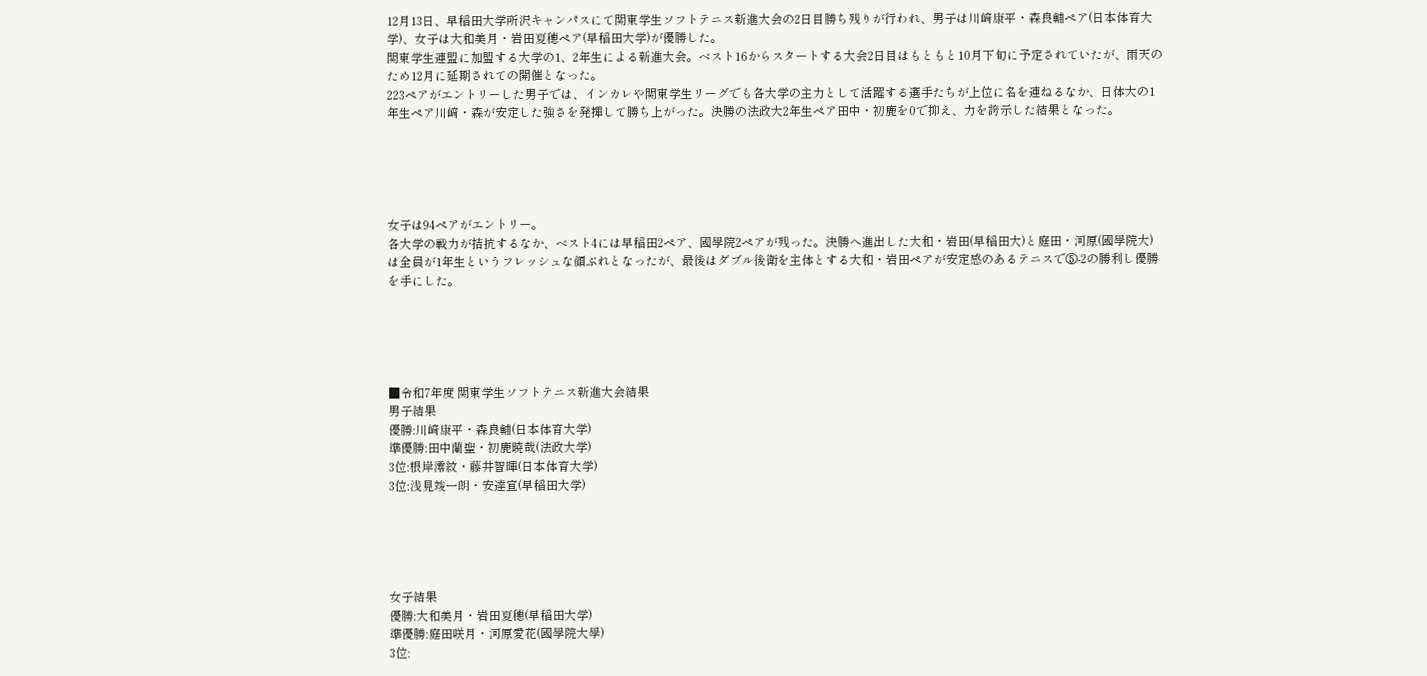12月13日、早稲田大学所沢キャンパスにて関東学生ソフトテニス新進大会の2日目勝ち残りが行われ、男子は川﨑康平・森良輔ペア(日本体育大学)、女子は大和美月・岩田夏穂ペア(早稲田大学)が優勝した。
関東学生連盟に加盟する大学の1、2年生による新進大会。ベスト16からスタートする大会2日目はもともと10月下旬に予定されていたが、雨天のため12月に延期されての開催となった。
223ペアがエントリーした男子では、インカレや関東学生リーグでも各大学の主力として活躍する選手たちが上位に名を連ねるなか、日体大の1年生ペア川﨑・森が安定した強さを発揮して勝ち上がった。決勝の法政大2年生ペア田中・初鹿を0で抑え、力を誇示した結果となった。





女子は94ペアがエントリー。
各大学の戦力が拮抗するなか、ベスト4には早稲田2ペア、國學院2ペアが残った。決勝へ進出した大和・岩田(早稲田大)と庭田・河原(國學院大)は全員が1年生というフレッシュな顔ぶれとなったが、最後はダブル後衛を主体とする大和・岩田ペアが安定感のあるテニスで⑤-2の勝利し優勝を手にした。





■令和7年度 関東学生ソフトテニス新進大会結果
男子結果
優勝:川﨑康平・森良輔(日本体育大学)
準優勝:田中蘭聖・初鹿暁哉(法政大学)
3位:根岸澪紋・藤井智暉(日本体育大学)
3位:浅見竣一朗・安達宣(早稲田大学)





女子結果
優勝:大和美月・岩田夏穂(早稲田大学)
準優勝:庭田咲月・河原愛花(國學院大學)
3位: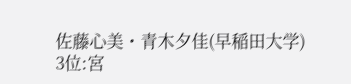佐藤心美・青木夕佳(早稲田大学)
3位:宮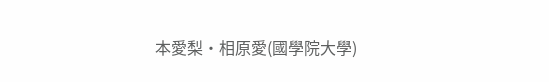本愛梨・相原愛(國學院大學)